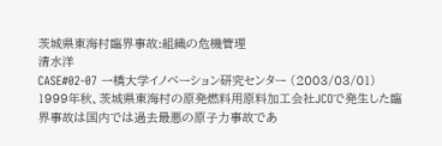茨城県東海村臨界事故:組織の危機管理
清水洋
CASE#02-07 一橋大学イノベーション研究センター (2003/03/01)
1999年秋、茨城県東海村の原発燃料用原料加工会社JCOで発生した臨界事故は国内では過去最悪の原子力事故であ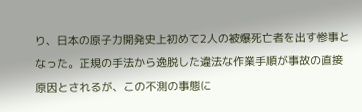り、日本の原子力開発史上初めて2人の被爆死亡者を出す惨事となった。正規の手法から逸脱した違法な作業手順が事故の直接原因とされるが、この不測の事態に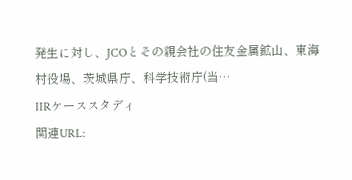発生に対し、JCOとその親会社の住友金属鉱山、東海村役場、茨城県庁、科学技術庁(当…
IIRケーススタディ
関連URL: